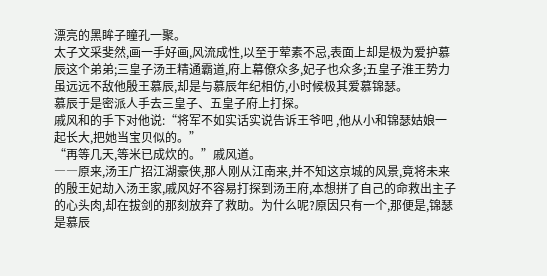漂亮的黑眸子瞳孔一聚。
太子文采斐然,画一手好画,风流成性,以至于荤素不忌,表面上却是极为爱护慕辰这个弟弟;三皇子汤王精通霸道,府上幕僚众多,妃子也众多;五皇子淮王势力虽远远不敌他殷王慕辰,却是与慕辰年纪相仿,小时候极其爱慕锦瑟。
慕辰于是密派人手去三皇子、五皇子府上打探。
戚风和的手下对他说:“将军不如实话实说告诉王爷吧 ,他从小和锦瑟姑娘一起长大,把她当宝贝似的。”
“再等几天,等米已成炊的。”戚风道。
――原来,汤王广招江湖豪侠,那人刚从江南来,并不知这京城的风景,竟将未来的殷王妃劫入汤王家,戚风好不容易打探到汤王府,本想拼了自己的命救出主子的心头肉,却在拔剑的那刻放弃了救助。为什么呢?原因只有一个,那便是,锦瑟是慕辰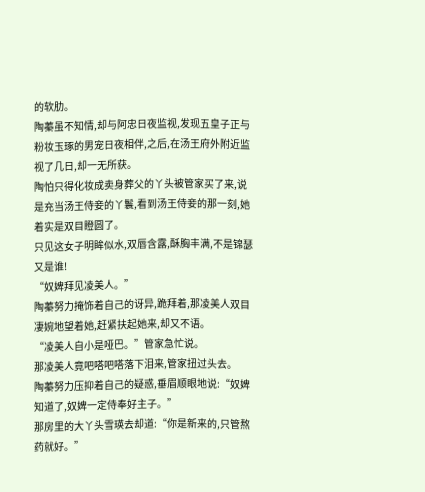的软肋。
陶蓁虽不知情,却与阿忠日夜监视,发现五皇子正与粉妆玉琢的男宠日夜相伴,之后,在汤王府外附近监视了几日,却一无所获。
陶怕只得化妆成卖身葬父的丫头被管家买了来,说是充当汤王侍妾的丫鬟,看到汤王侍妾的那一刻,她着实是双目瞪圆了。
只见这女子明眸似水,双唇含露,酥胸丰满,不是锦瑟又是谁!
“奴婢拜见凌美人。”
陶蓁努力掩饰着自己的讶异,跪拜着,那凌美人双目凄婉地望着她,赶紧扶起她来,却又不语。
“凌美人自小是哑巴。”管家急忙说。
那凌美人竟吧嗒吧嗒落下泪来,管家扭过头去。
陶蓁努力压抑着自己的疑惑,垂眉顺眼地说:“奴婢知道了,奴婢一定侍奉好主子。”
那房里的大丫头雪瑛去却道:“你是新来的,只管熬药就好。”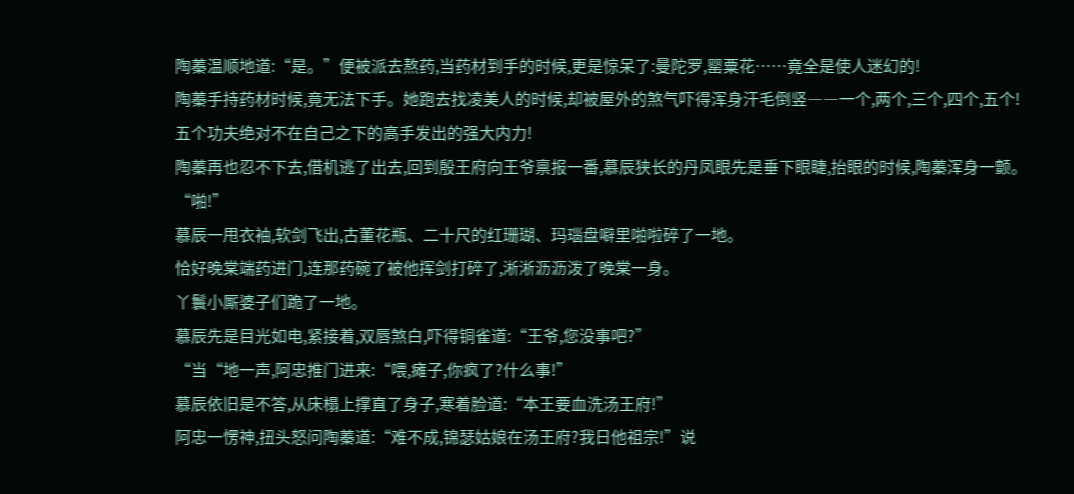陶蓁温顺地道:“是。”便被派去熬药,当药材到手的时候,更是惊呆了:曼陀罗,罂粟花……竟全是使人迷幻的!
陶蓁手持药材时候,竟无法下手。她跑去找凌美人的时候,却被屋外的煞气吓得浑身汗毛倒竖――一个,两个,三个,四个,五个!
五个功夫绝对不在自己之下的高手发出的强大内力!
陶蓁再也忍不下去,借机逃了出去,回到殷王府向王爷禀报一番,慕辰狭长的丹凤眼先是垂下眼睫,抬眼的时候,陶蓁浑身一颤。
“啪!”
慕辰一甩衣袖,软剑飞出,古董花瓶、二十尺的红珊瑚、玛瑙盘噼里啪啦碎了一地。
恰好晚棠端药进门,连那药碗了被他挥剑打碎了,淅淅沥沥泼了晚棠一身。
丫鬟小厮婆子们跪了一地。
慕辰先是目光如电,紧接着,双唇煞白,吓得铜雀道:“王爷,您没事吧?”
“当“地一声,阿忠推门进来:“喂,瘫子,你疯了?什么事!”
慕辰依旧是不答,从床榻上撑直了身子,寒着脸道:“本王要血洗汤王府!”
阿忠一愣神,扭头怒问陶蓁道:“难不成,锦瑟姑娘在汤王府?我日他祖宗!”说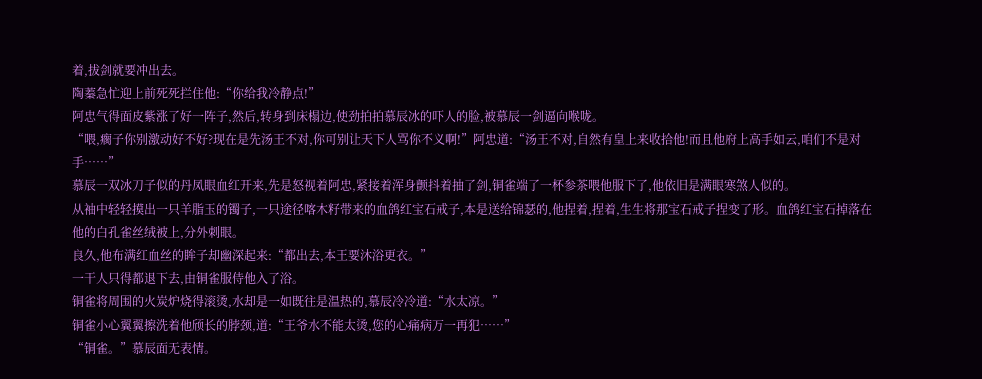着,拔剑就要冲出去。
陶蓁急忙迎上前死死拦住他:“你给我冷静点!”
阿忠气得面皮紫涨了好一阵子,然后,转身到床榻边,使劲拍拍慕辰冰的吓人的脸,被慕辰一剑逼向喉咙。
“喂,瘸子你别激动好不好?现在是先汤王不对,你可别让天下人骂你不义啊!”阿忠道:“汤王不对,自然有皇上来收拾他!而且他府上高手如云,咱们不是对手……”
慕辰一双冰刀子似的丹凤眼血红开来,先是怒视着阿忠,紧接着浑身颤抖着抽了剑,铜雀端了一杯参茶喂他服下了,他依旧是满眼寒煞人似的。
从袖中轻轻摸出一只羊脂玉的镯子,一只途径喀木籽带来的血鸽红宝石戒子,本是送给锦瑟的,他捏着,捏着,生生将那宝石戒子捏变了形。血鸽红宝石掉落在他的白孔雀丝绒被上,分外刺眼。
良久,他布满红血丝的眸子却幽深起来:“都出去,本王要沐浴更衣。”
一干人只得都退下去,由铜雀服侍他入了浴。
铜雀将周围的火炭炉烧得滚烫,水却是一如既往是温热的,慕辰冷冷道:“水太凉。”
铜雀小心翼翼擦洗着他颀长的脖颈,道:“王爷水不能太烫,您的心痛病万一再犯……”
“铜雀。”慕辰面无表情。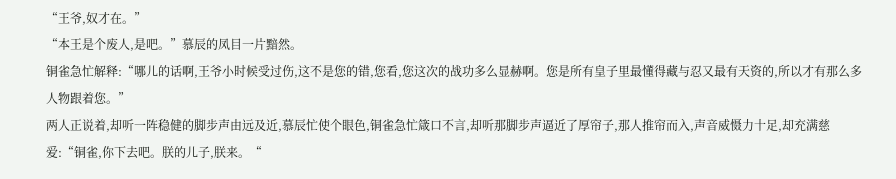“王爷,奴才在。”
“本王是个废人,是吧。”慕辰的凤目一片黯然。
铜雀急忙解释:“哪儿的话啊,王爷小时候受过伤,这不是您的错,您看,您这次的战功多么显赫啊。您是所有皇子里最懂得藏与忍又最有天资的,所以才有那么多人物跟着您。”
两人正说着,却听一阵稳健的脚步声由远及近,慕辰忙使个眼色,铜雀急忙箴口不言,却听那脚步声逼近了厚帘子,那人推帘而入,声音威慑力十足,却充满慈爱:“铜雀,你下去吧。朕的儿子,朕来。“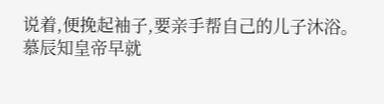说着,便挽起袖子,要亲手帮自己的儿子沐浴。
慕辰知皇帝早就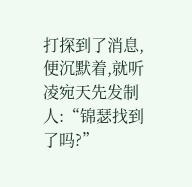打探到了消息,便沉默着,就听凌宛天先发制人:“锦瑟找到了吗?”